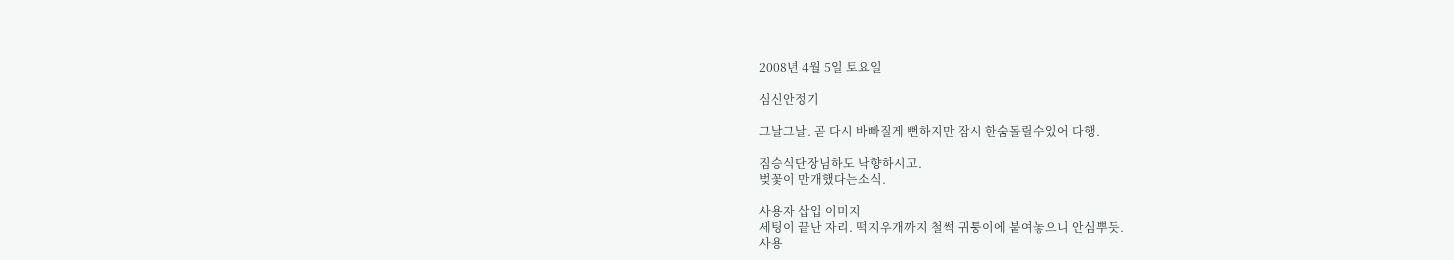2008년 4월 5일 토요일

심신안정기

그날그날. 곧 다시 바빠질게 뻔하지만 잠시 한숨돌릴수있어 다행.

짐승식단장님하도 낙향하시고.
벚꽃이 만개했다는소식.

사용자 삽입 이미지
세팅이 끝난 자리. 떡지우개까지 철썩 귀퉁이에 붙여놓으니 안심뿌듯.
사용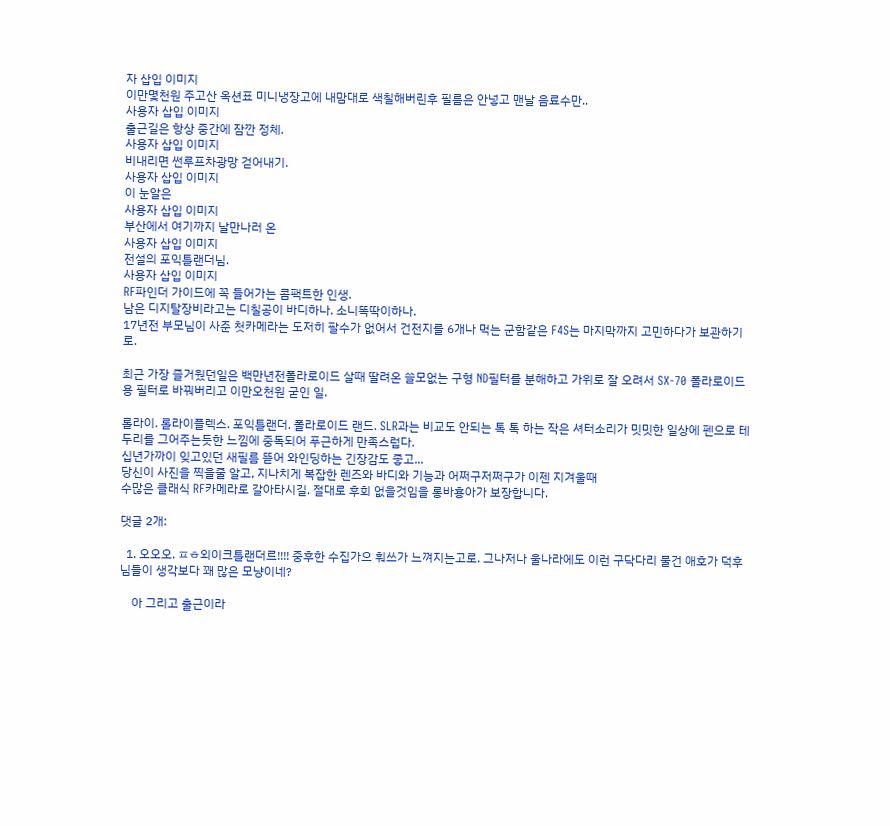자 삽입 이미지
이만몇천원 주고산 옥션표 미니냉장고에 내맘대로 색칠해버린후 필름은 안넣고 맨날 음료수만..
사용자 삽입 이미지
출근길은 항상 중간에 잠깐 정체.
사용자 삽입 이미지
비내리면 썬루프차광망 걷어내기.
사용자 삽입 이미지
이 눈알은
사용자 삽입 이미지
부산에서 여기까지 날만나러 온
사용자 삽입 이미지
전설의 포익틀랜더님.
사용자 삽입 이미지
RF파인더 가이드에 꼭 들어가는 콤팩트한 인생.
남은 디지탈장비라고는 디칠공이 바디하나. 소니똑딱이하나.
17년전 부모님이 사준 첫카메라는 도저히 팔수가 없어서 건전지를 6개나 먹는 군함같은 F4S는 마지막까지 고민하다가 보관하기로.

최근 가장 즐거웠던일은 백만년전폴라로이드 살때 딸려온 쓸모없는 구형 ND필터를 분해하고 가위로 잘 오려서 SX-70 폴라로이드 용 필터로 바꿔버리고 이만오천원 굳인 일.

롤라이. 롤라이플렉스. 포익틀랜더. 폴라로이드 랜드. SLR과는 비교도 안되는 톡 톡 하는 작은 셔터소리가 밋밋한 일상에 펜으로 테두리를 그어주는듯한 느낌에 중독되어 푸근하게 만족스럽다.
십년가까이 잊고있던 새필름 뜯어 와인딩하는 긴장감도 좋고...
당신이 사진을 찍을줄 알고, 지나치게 복잡한 렌즈와 바디와 기능과 어쩌구저쩌구가 이젠 지겨울때
수많은 클래식 RF카메라로 갈아타시길. 절대로 후회 없을것임을 롱바횽아가 보장합니다.

댓글 2개:

  1. 오오오. ㅍㅎ외이크틀랜더르!!!! 중후한 수집가으 훠쓰가 느껴지는고로. 그나저나 울나라에도 이런 구닥다리 물건 애호가 덕후님들이 생각보다 꽤 많은 모냥이네?

    아 그리고 출근이라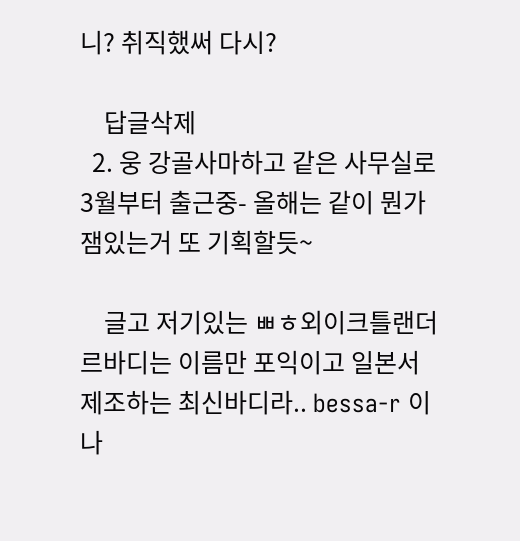니? 취직했써 다시?

    답글삭제
  2. 웅 강골사마하고 같은 사무실로 3월부터 출근중- 올해는 같이 뭔가 잼있는거 또 기획할듯~

    글고 저기있는 ㅃㅎ외이크틀랜더르바디는 이름만 포익이고 일본서 제조하는 최신바디라.. bessa-r 이나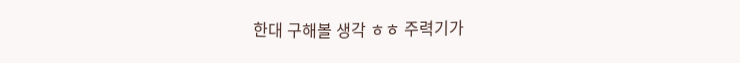한대 구해볼 생각 ㅎㅎ 주력기가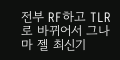전부 RF하고 TLR로 바뀌어서 그나마 젤 최신기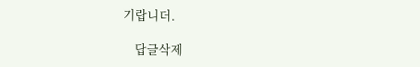기랍니더.

    답글삭제